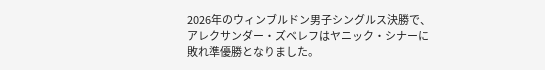2026年のウィンブルドン男子シングルス決勝で、アレクサンダー・ズベレフはヤニック・シナーに敗れ準優勝となりました。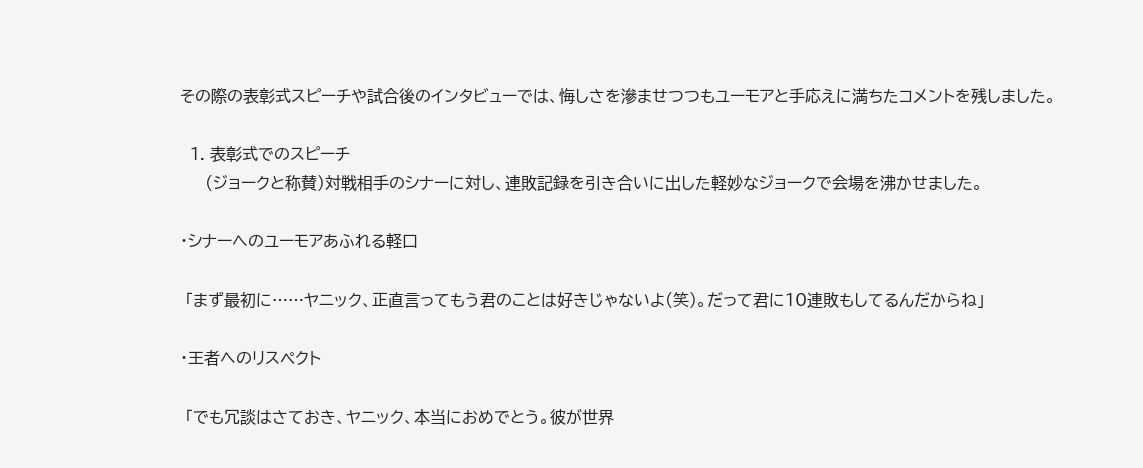その際の表彰式スピーチや試合後のインタビューでは、悔しさを滲ませつつもユーモアと手応えに満ちたコメントを残しました。

  1. 表彰式でのスピーチ
     (ジョークと称賛)対戦相手のシナーに対し、連敗記録を引き合いに出した軽妙なジョークで会場を沸かせました。

・シナーへのユーモアあふれる軽口

 「まず最初に……ヤニック、正直言ってもう君のことは好きじゃないよ(笑)。だって君に10連敗もしてるんだからね」

・王者へのリスペクト

 「でも冗談はさておき、ヤニック、本当におめでとう。彼が世界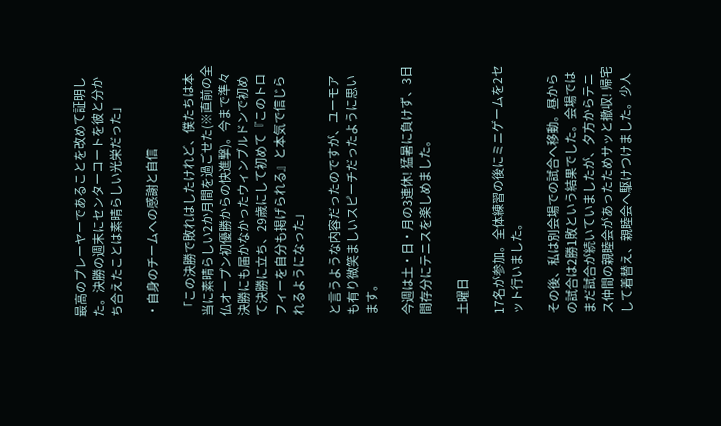最高のプレーヤーであることを改めて証明した。決勝の週末にセンターコートを彼と分かち合えたことは素晴らしい光栄だった」

・自身のチームへの感謝と自信

 「この決勝で敗れはしたけれど、僕たちは本当に素晴らしい2か月間を過ごせた(※直前の全仏オープン初優勝からの快進撃)。今まで準々決勝にも届かなかったウィンブルドンで初めて決勝に立ち、29歳にして初めて『このトロフィーを自分も掲げられる』と本気で信じられるようになった」

と言うような内容だったのですが、ユーモアも有り微笑ましいスピーチだったように思います。

今週は土・日・月の3連休! 猛暑に負けず、3日間存分にテニスを楽しめました。

土曜日

17名が参加。全体練習の後にミニゲームを2セット行いました。

その後、私は別会場での試合へ移動。昼からの試合は2勝1敗という結果でした。会場ではまだ試合が続いていましたが、夕方からテニス仲間の親睦会があったためサッと撤収! 帰宅して着替え、親睦会へ駆けつけました。少人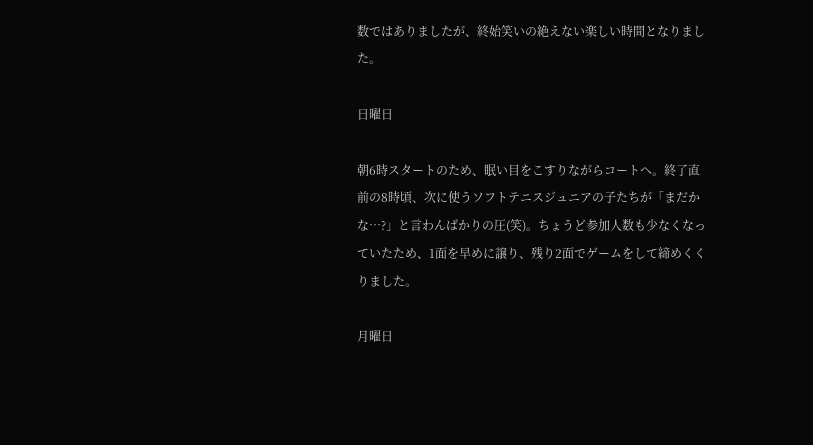数ではありましたが、終始笑いの絶えない楽しい時間となりました。

日曜日

朝6時スタートのため、眠い目をこすりながらコートへ。終了直前の8時頃、次に使うソフトテニスジュニアの子たちが「まだかな…?」と言わんばかりの圧(笑)。ちょうど参加人数も少なくなっていたため、1面を早めに譲り、残り2面でゲームをして締めくくりました。

月曜日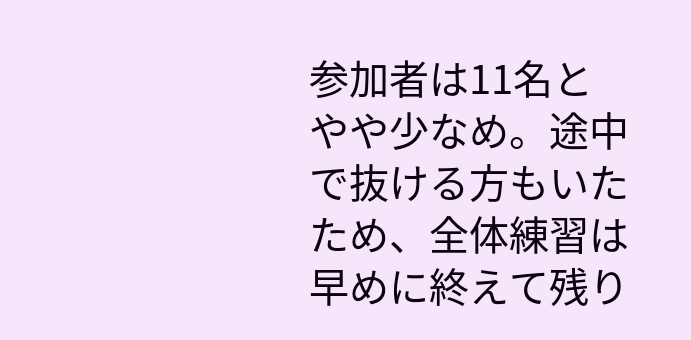参加者は11名とやや少なめ。途中で抜ける方もいたため、全体練習は早めに終えて残り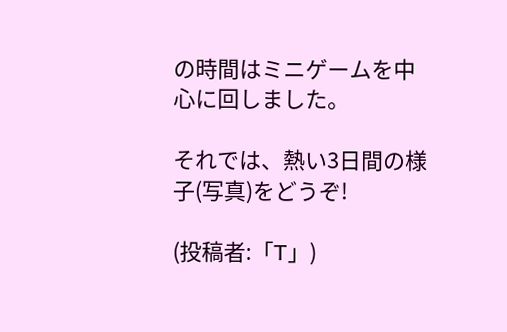の時間はミニゲームを中心に回しました。

それでは、熱い3日間の様子(写真)をどうぞ!

(投稿者:「T」)